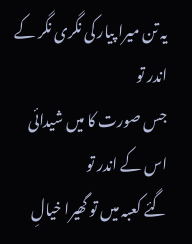یہ تن میرا پیار کی نگری نگر کے اندر تو
جس صورت کا میں شیدائی اس کے اندر تو
گئے کعبہ میں تو گھیرا خیالِ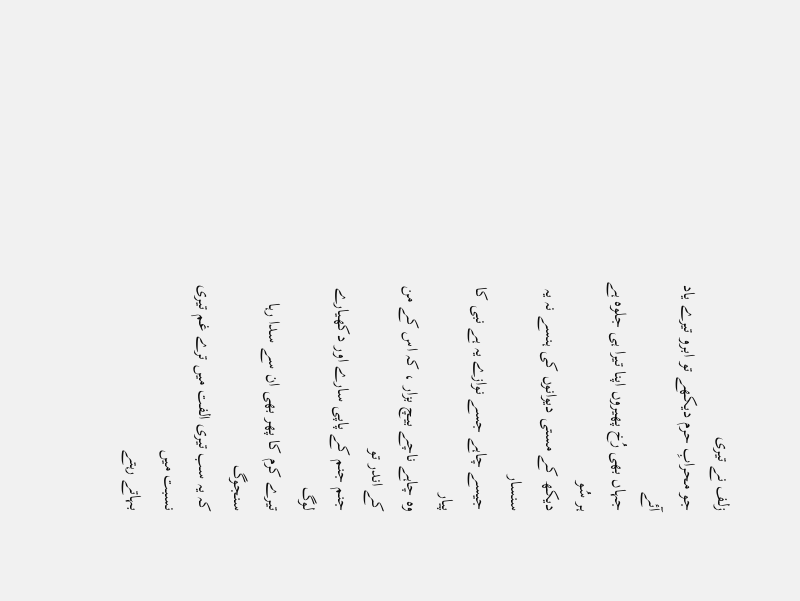زلف نے تیری
جو محرابِ حرم دیکھے تو ابرو تیرے یاد آئے
جہاں بھی رُخ پھیروں اپنا تیرا ہی جلوہ ہے ہر سُو
دیکھ کے مستی دیوانوں کی ہنسے نہ یہ سنسار
جیسے چاہے جسے نوازے یہ ہے نبی کا پیار
وہ چاہے ناچے بیچ بزار ، کہ اس کے من کے اندر تو
جنم جنم کے پاپی سارے اور دکھیارے لوگ
تیرے کرم کا پھر بھی ان سے سدا رہا سنجوگ
کہ یہ سب تیری الفت میں ترے غم تیری نسبت میں
بہاتے رہتے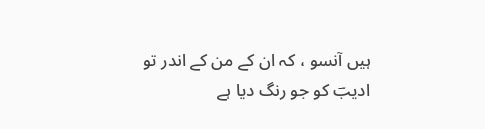ہیں آنسو ، کہ ان کے من کے اندر تو
ادیبؔ کو جو رنگ دیا ہے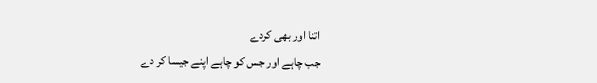اتنا اور بھی کردے
جب چاہے اور جس کو چاہے اپنے جیسا کر دے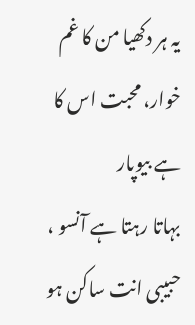یہ ہر دکھیا من کا غم خوار، محبت اس کا ہے بیوپار
بہاتا رہتا ہے آنسو ، حبیبی انت ساکن ہو